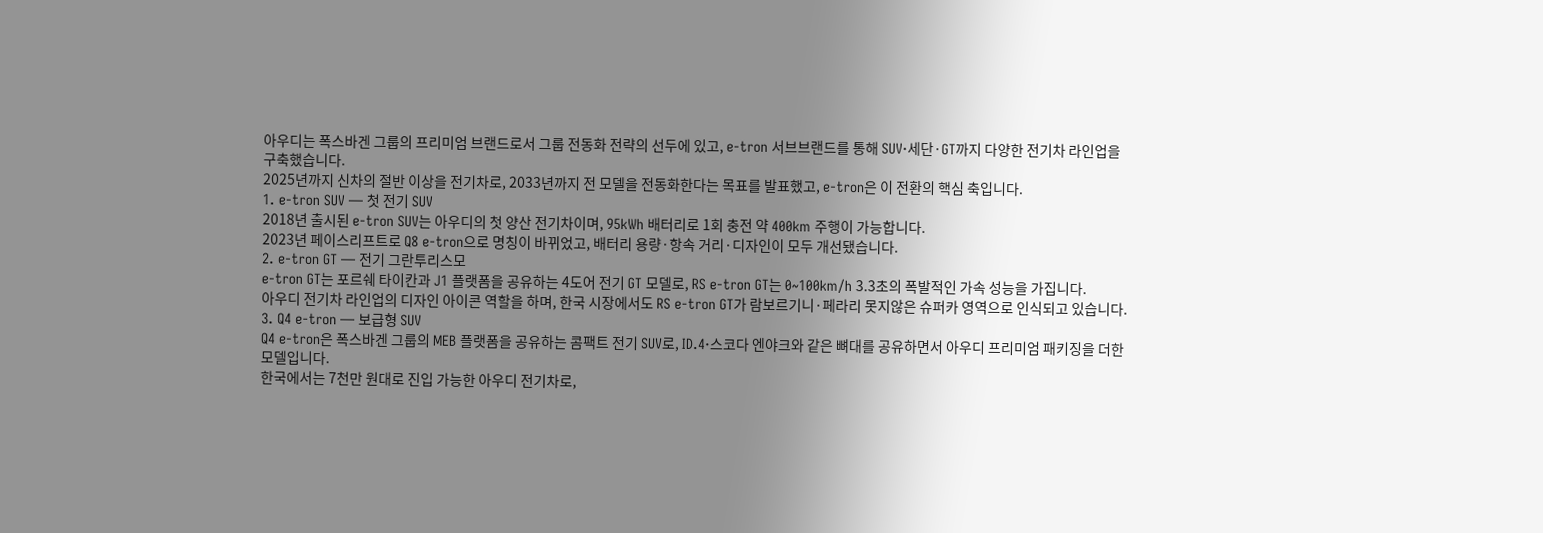아우디는 폭스바겐 그룹의 프리미엄 브랜드로서 그룹 전동화 전략의 선두에 있고, e-tron 서브브랜드를 통해 SUV·세단·GT까지 다양한 전기차 라인업을 구축했습니다.
2025년까지 신차의 절반 이상을 전기차로, 2033년까지 전 모델을 전동화한다는 목표를 발표했고, e-tron은 이 전환의 핵심 축입니다.
1. e-tron SUV — 첫 전기 SUV
2018년 출시된 e-tron SUV는 아우디의 첫 양산 전기차이며, 95kWh 배터리로 1회 충전 약 400km 주행이 가능합니다.
2023년 페이스리프트로 Q8 e-tron으로 명칭이 바뀌었고, 배터리 용량·항속 거리·디자인이 모두 개선됐습니다.
2. e-tron GT — 전기 그란투리스모
e-tron GT는 포르쉐 타이칸과 J1 플랫폼을 공유하는 4도어 전기 GT 모델로, RS e-tron GT는 0~100km/h 3.3초의 폭발적인 가속 성능을 가집니다.
아우디 전기차 라인업의 디자인 아이콘 역할을 하며, 한국 시장에서도 RS e-tron GT가 람보르기니·페라리 못지않은 슈퍼카 영역으로 인식되고 있습니다.
3. Q4 e-tron — 보급형 SUV
Q4 e-tron은 폭스바겐 그룹의 MEB 플랫폼을 공유하는 콤팩트 전기 SUV로, ID.4·스코다 엔야크와 같은 뼈대를 공유하면서 아우디 프리미엄 패키징을 더한 모델입니다.
한국에서는 7천만 원대로 진입 가능한 아우디 전기차로,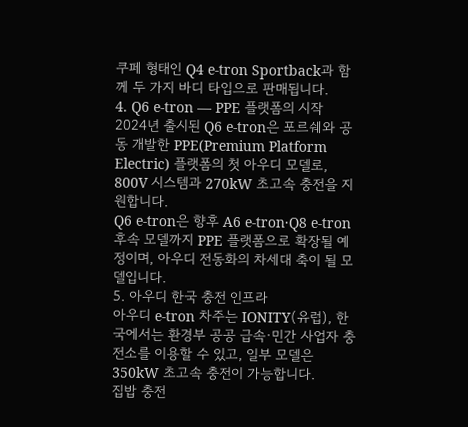쿠페 형태인 Q4 e-tron Sportback과 함께 두 가지 바디 타입으로 판매됩니다.
4. Q6 e-tron — PPE 플랫폼의 시작
2024년 출시된 Q6 e-tron은 포르쉐와 공동 개발한 PPE(Premium Platform Electric) 플랫폼의 첫 아우디 모델로, 800V 시스템과 270kW 초고속 충전을 지원합니다.
Q6 e-tron은 향후 A6 e-tron·Q8 e-tron 후속 모델까지 PPE 플랫폼으로 확장될 예정이며, 아우디 전동화의 차세대 축이 될 모델입니다.
5. 아우디 한국 충전 인프라
아우디 e-tron 차주는 IONITY(유럽), 한국에서는 환경부 공공 급속·민간 사업자 충전소를 이용할 수 있고, 일부 모델은 350kW 초고속 충전이 가능합니다.
집밥 충전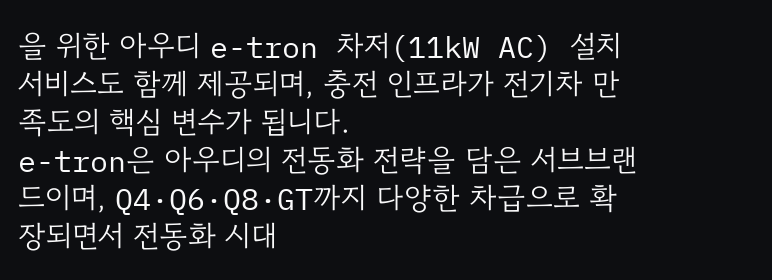을 위한 아우디 e-tron 차저(11kW AC) 설치 서비스도 함께 제공되며, 충전 인프라가 전기차 만족도의 핵심 변수가 됩니다.
e-tron은 아우디의 전동화 전략을 담은 서브브랜드이며, Q4·Q6·Q8·GT까지 다양한 차급으로 확장되면서 전동화 시대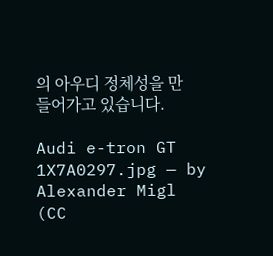의 아우디 정체성을 만들어가고 있습니다.

Audi e-tron GT 1X7A0297.jpg — by Alexander Migl (CC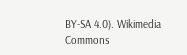BY-SA 4.0). Wikimedia Commons